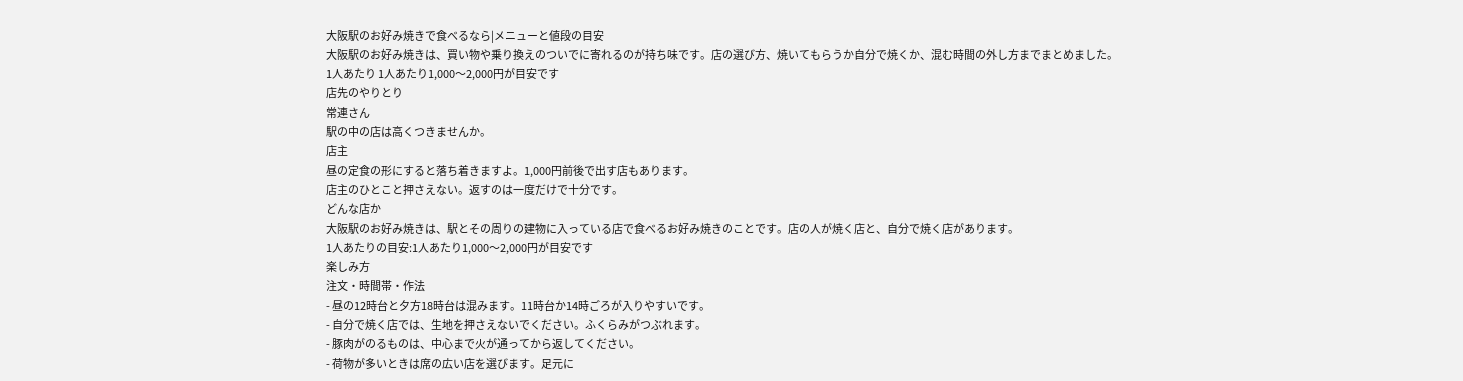大阪駅のお好み焼きで食べるなら|メニューと値段の目安
大阪駅のお好み焼きは、買い物や乗り換えのついでに寄れるのが持ち味です。店の選び方、焼いてもらうか自分で焼くか、混む時間の外し方までまとめました。
1人あたり 1人あたり1,000〜2,000円が目安です
店先のやりとり
常連さん
駅の中の店は高くつきませんか。
店主
昼の定食の形にすると落ち着きますよ。1,000円前後で出す店もあります。
店主のひとこと押さえない。返すのは一度だけで十分です。
どんな店か
大阪駅のお好み焼きは、駅とその周りの建物に入っている店で食べるお好み焼きのことです。店の人が焼く店と、自分で焼く店があります。
1人あたりの目安:1人あたり1,000〜2,000円が目安です
楽しみ方
注文・時間帯・作法
- 昼の12時台と夕方18時台は混みます。11時台か14時ごろが入りやすいです。
- 自分で焼く店では、生地を押さえないでください。ふくらみがつぶれます。
- 豚肉がのるものは、中心まで火が通ってから返してください。
- 荷物が多いときは席の広い店を選びます。足元に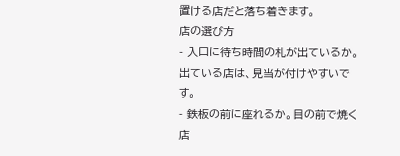置ける店だと落ち着きます。
店の選び方
- 入口に待ち時間の札が出ているか。出ている店は、見当が付けやすいです。
- 鉄板の前に座れるか。目の前で焼く店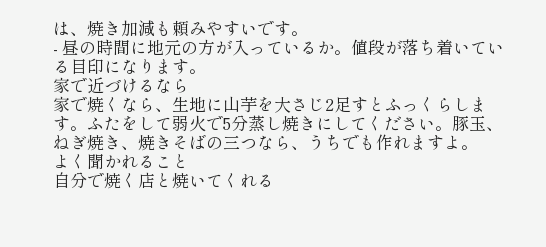は、焼き加減も頼みやすいです。
- 昼の時間に地元の方が入っているか。値段が落ち着いている目印になります。
家で近づけるなら
家で焼くなら、生地に山芋を大さじ2足すとふっくらします。ふたをして弱火で5分蒸し焼きにしてください。豚玉、ねぎ焼き、焼きそばの三つなら、うちでも作れますよ。
よく聞かれること
自分で焼く店と焼いてくれる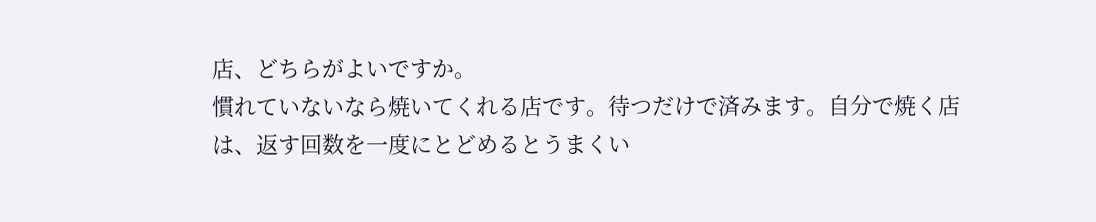店、どちらがよいですか。
慣れていないなら焼いてくれる店です。待つだけで済みます。自分で焼く店は、返す回数を一度にとどめるとうまくい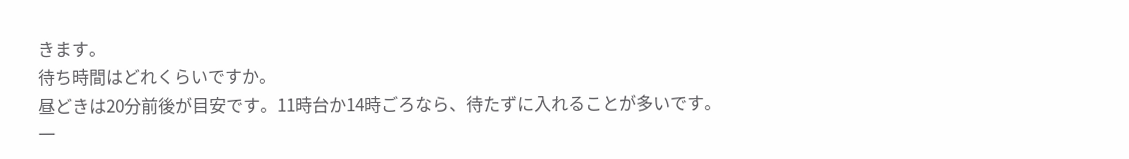きます。
待ち時間はどれくらいですか。
昼どきは20分前後が目安です。11時台か14時ごろなら、待たずに入れることが多いです。
一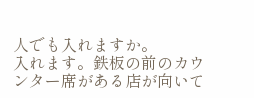人でも入れますか。
入れます。鉄板の前のカウンター席がある店が向いて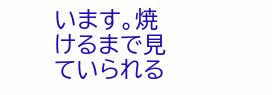います。焼けるまで見ていられる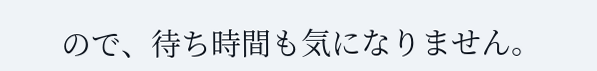ので、待ち時間も気になりません。